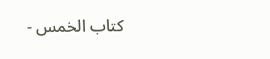كتاب الخمس -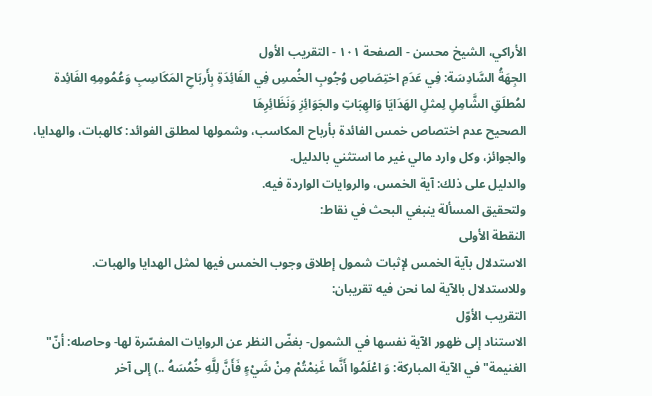الأراكي، الشيخ محسن - الصفحة ١٠١ - التقريب الأول
الجِهَةُ السَّادِسَة: فِي عَدَمِ اختِصَاصِ وُجُوبِ الخُمسِ فِي الفَائِدَةِ بِأَربَاحِ المَكَاسِبِ وَعُمُومِهِ الفَائِدة لمُطلَقِ الشَّامِلِ لِمثلِ الهَدَايَا وَالهِبَاتِ والجَوَائِزِ وَنَظَائِرِهَا
الصحيح عدم اختصاص خمس الفائدة بأرباح المكاسب، وشمولها لمطلق الفوائد: كالهبات، والهدايا، والجوائز، وكل وارد مالي غير ما استثني بالدليل.
والدليل على ذلك: آية الخمس، والروايات الواردة فيه.
ولتحقيق المسألة ينبغي البحث في نقاط:
النقطة الأولى
الاستدلال بآية الخمس لإثبات شمول إطلاق وجوب الخمس فيها لمثل الهدايا والهبات. وللاستدلال بالآية لما نحن فيه تقريبان:
التقريب الأوّل
الاستناد إلى ظهور الآية نفسها في الشمول- بغضّ النظر عن الروايات المفسّرة لها- وحاصله: أنّ" الغنيمة" في الآية المباركة: وَ اعْلَمُوا أَنَّما غَنِمْتُمْ مِنْ شَيْءٍ فَأَنَّ لِلَّهِ خُمُسَهُ ..) إلى آخر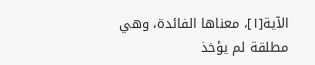الآية[١]، معناها الفائدة، وهي مطلقة لم يؤخذ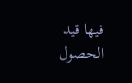فيها قيد الحصول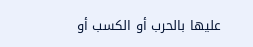عليها بالحرب أو الكسب أو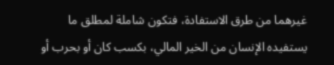غيرهما من طرق الاستفادة، فتكون شاملة لمطلق ما يستفيده الإنسان من الخير المالي، بكسب كان أو بحرب أو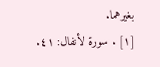بغيرهما.
[١] . سورة لأنفال: ٤١.